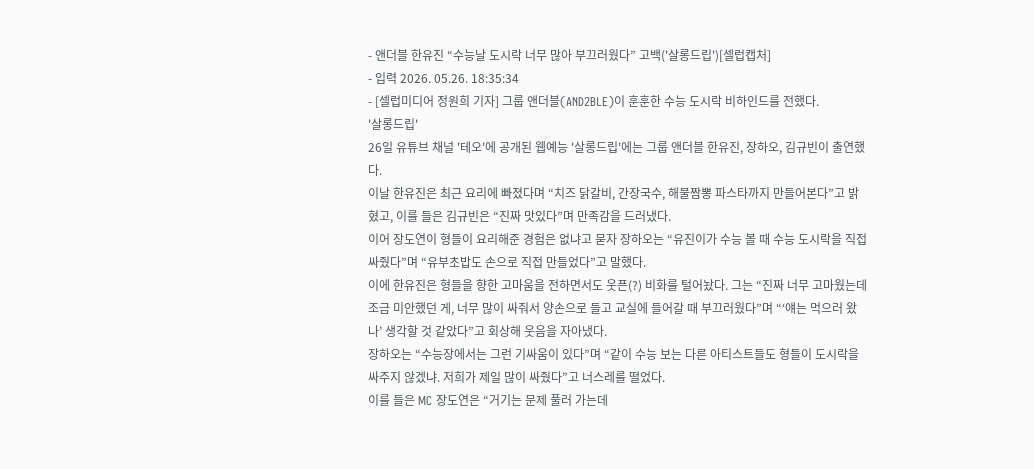- 앤더블 한유진 “수능날 도시락 너무 많아 부끄러웠다” 고백('살롱드립')[셀럽캡처]
- 입력 2026. 05.26. 18:35:34
- [셀럽미디어 정원희 기자] 그룹 앤더블(AND2BLE)이 훈훈한 수능 도시락 비하인드를 전했다.
'살롱드립'
26일 유튜브 채널 '테오'에 공개된 웹예능 '살롱드립'에는 그룹 앤더블 한유진, 장하오, 김규빈이 출연했다.
이날 한유진은 최근 요리에 빠졌다며 “치즈 닭갈비, 간장국수, 해물짬뽕 파스타까지 만들어본다”고 밝혔고, 이를 들은 김규빈은 “진짜 맛있다”며 만족감을 드러냈다.
이어 장도연이 형들이 요리해준 경험은 없냐고 묻자 장하오는 “유진이가 수능 볼 때 수능 도시락을 직접 싸줬다”며 “유부초밥도 손으로 직접 만들었다”고 말했다.
이에 한유진은 형들을 향한 고마움을 전하면서도 웃픈(?) 비화를 털어놨다. 그는 “진짜 너무 고마웠는데 조금 미안했던 게, 너무 많이 싸줘서 양손으로 들고 교실에 들어갈 때 부끄러웠다”며 “‘얘는 먹으러 왔나’ 생각할 것 같았다”고 회상해 웃음을 자아냈다.
장하오는 “수능장에서는 그런 기싸움이 있다”며 “같이 수능 보는 다른 아티스트들도 형들이 도시락을 싸주지 않겠냐. 저희가 제일 많이 싸줬다”고 너스레를 떨었다.
이를 들은 MC 장도연은 “거기는 문제 풀러 가는데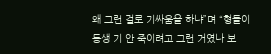왜 그런 걸로 기싸움을 하냐”며 “형들이 동생 기 안 죽이려고 그런 거였나 보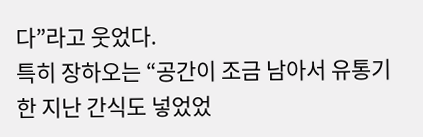다”라고 웃었다.
특히 장하오는 “공간이 조금 남아서 유통기한 지난 간식도 넣었었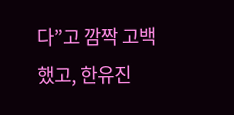다”고 깜짝 고백했고, 한유진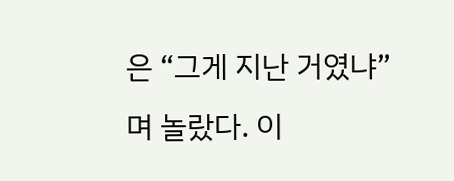은 “그게 지난 거였냐”며 놀랐다. 이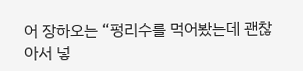어 장하오는 “펑리수를 먹어봤는데 괜찮아서 넣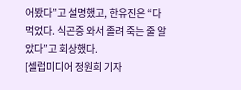어봤다”고 설명했고, 한유진은 “다 먹었다. 식곤증 와서 졸려 죽는 줄 알았다”고 회상했다.
[셀럽미디어 정원희 기자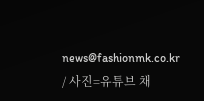news@fashionmk.co.kr / 사진=유튜브 채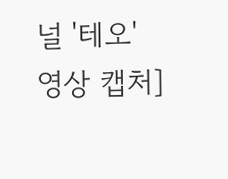널 '테오' 영상 캡처]